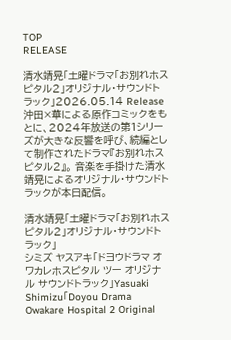TOP
RELEASE

清水靖晃「土曜ドラマ「お別れホスピタル2」オリジナル・サウンドトラック」2026.05.14 Release 沖田×華による原作コミックをもとに、2024年放送の第1シリーズが大きな反響を呼び、続編として制作されたドラマ『お別れホスピタル2』。 音楽を手掛けた清水靖晃によるオリジナル・サウンドトラックが本日配信。

清水靖晃「土曜ドラマ「お別れホスピタル2」オリジナル・サウンドトラック」
シミズ ヤスアキ「ドヨウドラマ オワカレホスピタル ツー オリジナル サウンドトラック」Yasuaki Shimizu「Doyou Drama Owakare Hospital 2 Original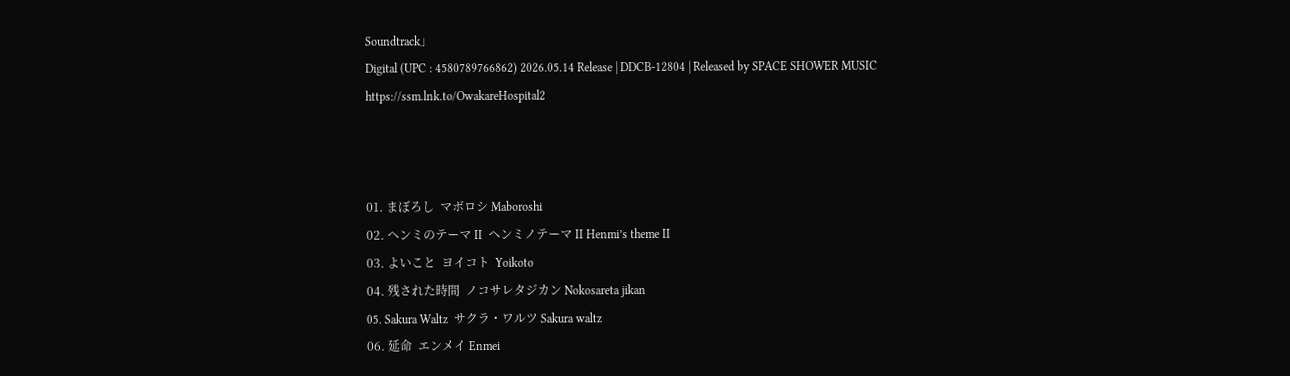Soundtrack」
Digital (UPC : 4580789766862) 2026.05.14 Release | DDCB-12804 | Released by SPACE SHOWER MUSIC
https://ssm.lnk.to/OwakareHospital2



01. まぼろし  マボロシ Maboroshi
02. ヘンミのテーマ II  ヘンミノテーマ II Henmi’s theme II
03. よいこと  ヨイコト  Yoikoto
04. 残された時間  ノコサレタジカン Nokosareta jikan
05. Sakura Waltz  サクラ・ワルツ Sakura waltz
06. 延命  エンメイ Enmei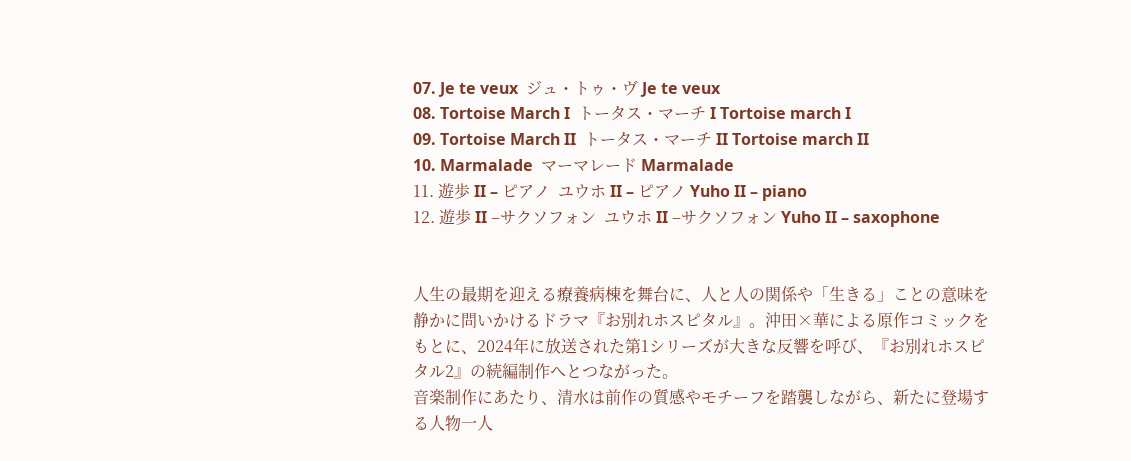07. Je te veux  ジュ・トゥ・ヴ Je te veux
08. Tortoise March I  トータス・マーチ I Tortoise march I
09. Tortoise March II  トータス・マーチ II Tortoise march II
10. Marmalade  マーマレード Marmalade
11. 遊歩 II – ピアノ  ユウホ II – ピアノ Yuho II – piano
12. 遊歩 II –サクソフォン  ユウホ II –サクソフォン Yuho II – saxophone


人生の最期を迎える療養病棟を舞台に、人と人の関係や「生きる」ことの意味を静かに問いかけるドラマ『お別れホスピタル』。沖田×華による原作コミックをもとに、2024年に放送された第1シリーズが大きな反響を呼び、『お別れホスピタル2』の続編制作へとつながった。
音楽制作にあたり、清水は前作の質感やモチーフを踏襲しながら、新たに登場する人物一人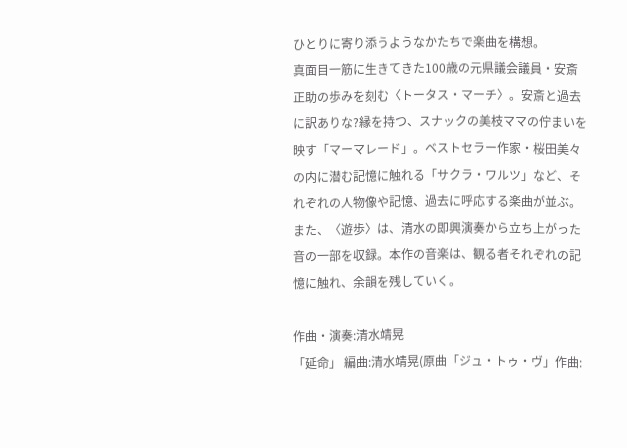ひとりに寄り添うようなかたちで楽曲を構想。
真面目一筋に生きてきた100歳の元県議会議員・安斎正助の歩みを刻む〈トータス・マーチ〉。安斎と過去に訳ありな?縁を持つ、スナックの美枝ママの佇まいを映す「マーマレード」。ベストセラー作家・桜田美々の内に潜む記憶に触れる「サクラ・ワルツ」など、それぞれの人物像や記憶、過去に呼応する楽曲が並ぶ。
また、〈遊歩〉は、清水の即興演奏から立ち上がった音の一部を収録。本作の音楽は、観る者それぞれの記憶に触れ、余韻を残していく。

作曲・演奏:清水靖晃
「延命」 編曲:清水靖晃(原曲「ジュ・トゥ・ヴ」作曲: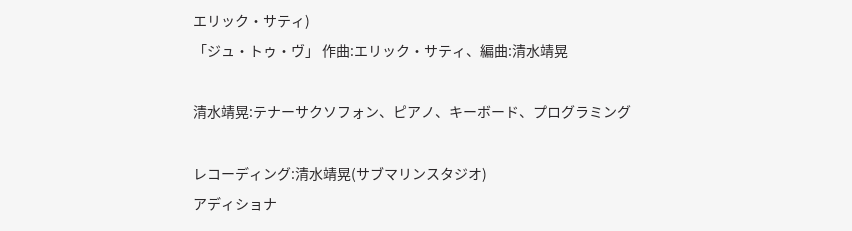エリック・サティ)
「ジュ・トゥ・ヴ」 作曲:エリック・サティ、編曲:清水靖晃

清水靖晃:テナーサクソフォン、ピアノ、キーボード、プログラミング

レコーディング:清水靖晃(サブマリンスタジオ)
アディショナ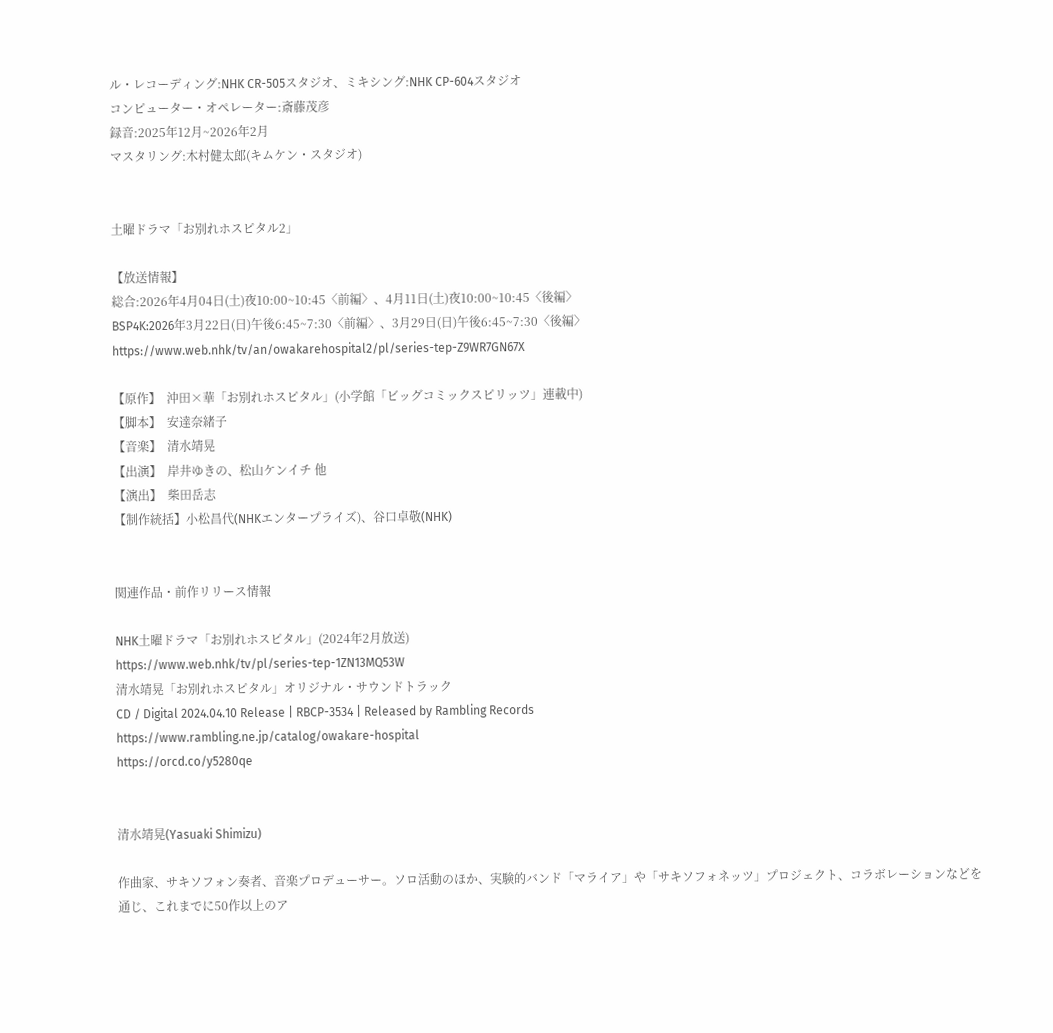ル・レコーディング:NHK CR-505スタジオ、ミキシング:NHK CP-604スタジオ
コンピューター・オペレーター:斎藤茂彦
録音:2025年12月~2026年2月
マスタリング:木村健太郎(キムケン・スタジオ)


土曜ドラマ「お別れホスピタル2」

【放送情報】
総合:2026年4月04日(土)夜10:00~10:45〈前編〉、4月11日(土)夜10:00~10:45〈後編〉
BSP4K:2026年3月22日(日)午後6:45~7:30〈前編〉、3月29日(日)午後6:45~7:30〈後編〉
https://www.web.nhk/tv/an/owakarehospital2/pl/series-tep-Z9WR7GN67X

【原作】  沖田×華「お別れホスピタル」(小学館「ビッグコミックスピリッツ」連載中)
【脚本】  安達奈緒子
【音楽】  清水靖晃
【出演】  岸井ゆきの、松山ケンイチ 他
【演出】  柴田岳志
【制作統括】小松昌代(NHKエンタープライズ)、谷口卓敬(NHK)


関連作品・前作リリース情報

NHK土曜ドラマ「お別れホスピタル」(2024年2月放送)
https://www.web.nhk/tv/pl/series-tep-1ZN13MQ53W
清水靖晃「お別れホスピタル」オリジナル・サウンドトラック
CD / Digital 2024.04.10 Release | RBCP-3534 | Released by Rambling Records
https://www.rambling.ne.jp/catalog/owakare-hospital
https://orcd.co/y5280qe


清水靖晃(Yasuaki Shimizu)

作曲家、サキソフォン奏者、音楽プロデューサー。ソロ活動のほか、実験的バンド「マライア」や「サキソフォネッツ」プロジェクト、コラボレーションなどを通じ、これまでに50作以上のア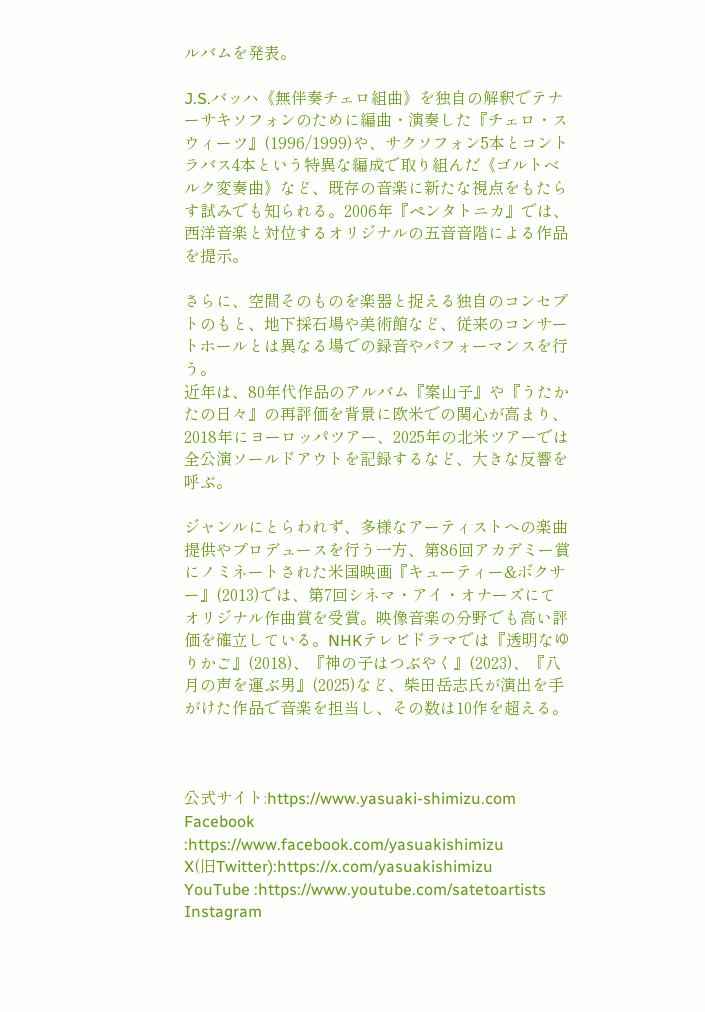ルバムを発表。

J.S.バッハ《無伴奏チェロ組曲》を独自の解釈でテナーサキソフォンのために編曲・演奏した『チェロ・スウィーツ』(1996/1999)や、サクソフォン5本とコントラバス4本という特異な編成で取り組んだ《ゴルトベルク変奏曲》など、既存の音楽に新たな視点をもたらす試みでも知られる。2006年『ペンタトニカ』では、西洋音楽と対位するオリジナルの五音音階による作品を提示。

さらに、空間そのものを楽器と捉える独自のコンセプトのもと、地下採石場や美術館など、従来のコンサートホールとは異なる場での録音やパフォーマンスを行う。
近年は、80年代作品のアルバム『案山子』や『うたかたの日々』の再評価を背景に欧米での関心が高まり、2018年にヨーロッパツアー、2025年の北米ツアーでは全公演ソールドアウトを記録するなど、大きな反響を呼ぶ。

ジャンルにとらわれず、多様なアーティストへの楽曲提供やプロデュースを行う一方、第86回アカデミー賞にノミネートされた米国映画『キューティー&ボクサー』(2013)では、第7回シネマ・アイ・オナーズにてオリジナル作曲賞を受賞。映像音楽の分野でも高い評価を確立している。NHKテレビドラマでは『透明なゆりかご』(2018)、『神の子はつぶやく』(2023)、『八月の声を運ぶ男』(2025)など、柴田岳志氏が演出を手がけた作品で音楽を担当し、その数は10作を超える。



公式サイト:https://www.yasuaki-shimizu.com
Facebook :https://www.facebook.com/yasuakishimizu
X(旧Twitter):https://x.com/yasuakishimizu
YouTube :https://www.youtube.com/satetoartists
Instagram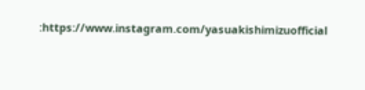:https://www.instagram.com/yasuakishimizuofficial